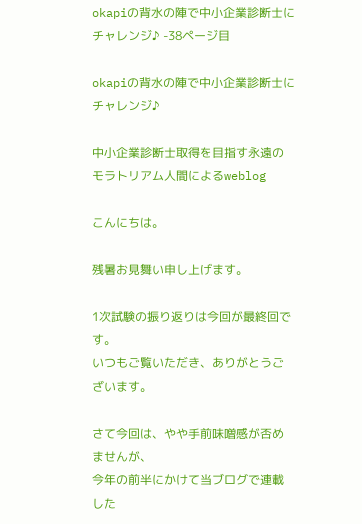okapiの背水の陣で中小企業診断士にチャレンジ♪ -38ページ目

okapiの背水の陣で中小企業診断士にチャレンジ♪

中小企業診断士取得を目指す永遠のモラトリアム人間によるweblog

こんにちは。

残暑お見舞い申し上げます。

1次試験の振り返りは今回が最終回です。
いつもご覧いただき、ありがとうございます。

さて今回は、やや手前味噌感が否めませんが、
今年の前半にかけて当ブログで連載した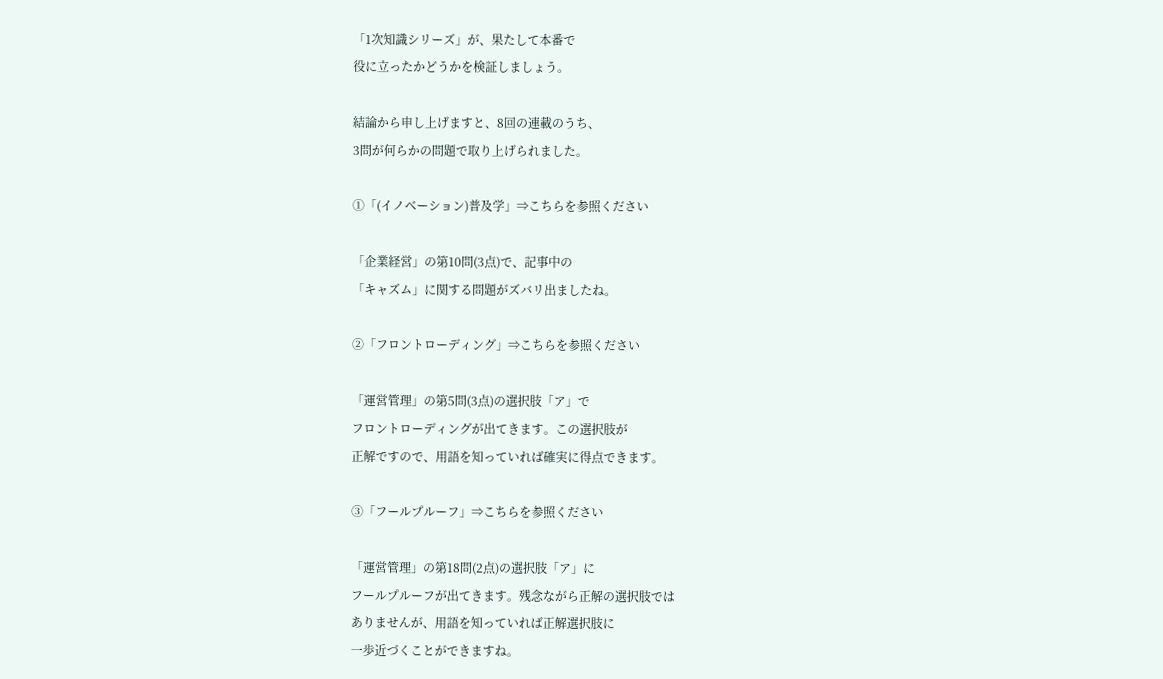「1次知識シリーズ」が、果たして本番で
役に立ったかどうかを検証しましょう。

結論から申し上げますと、8回の連載のうち、
3問が何らかの問題で取り上げられました。

①「(イノベーション)普及学」⇒こちらを参照ください

「企業経営」の第10問(3点)で、記事中の
「キャズム」に関する問題がズバリ出ましたね。

②「フロントローディング」⇒こちらを参照ください

「運営管理」の第5問(3点)の選択肢「ア」で
フロントローディングが出てきます。この選択肢が
正解ですので、用語を知っていれば確実に得点できます。

③「フールプルーフ」⇒こちらを参照ください

「運営管理」の第18問(2点)の選択肢「ア」に
フールプルーフが出てきます。残念ながら正解の選択肢では
ありませんが、用語を知っていれば正解選択肢に
一歩近づくことができますね。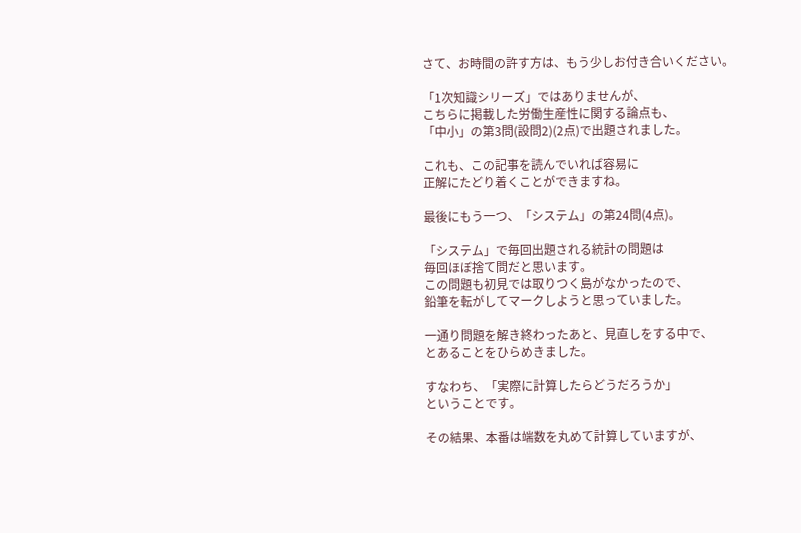さて、お時間の許す方は、もう少しお付き合いください。

「1次知識シリーズ」ではありませんが、
こちらに掲載した労働生産性に関する論点も、
「中小」の第3問(設問2)(2点)で出題されました。

これも、この記事を読んでいれば容易に
正解にたどり着くことができますね。

最後にもう一つ、「システム」の第24問(4点)。

「システム」で毎回出題される統計の問題は
毎回ほぼ捨て問だと思います。
この問題も初見では取りつく島がなかったので、
鉛筆を転がしてマークしようと思っていました。

一通り問題を解き終わったあと、見直しをする中で、
とあることをひらめきました。

すなわち、「実際に計算したらどうだろうか」
ということです。

その結果、本番は端数を丸めて計算していますが、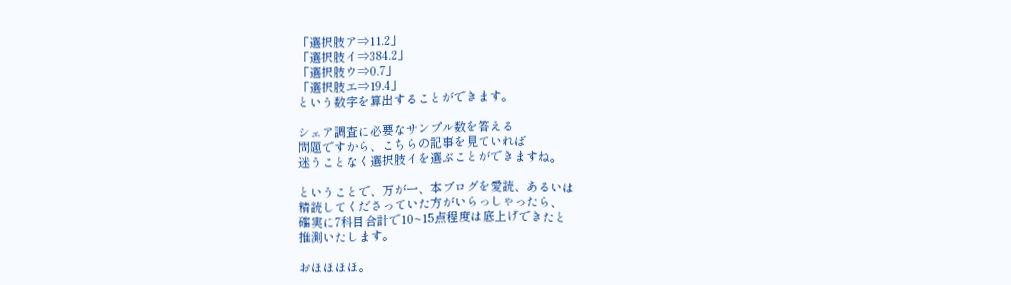「選択肢ア⇒11.2」
「選択肢イ⇒384.2」
「選択肢ウ⇒0.7」
「選択肢エ⇒19.4」
という数字を算出することができます。

シェア調査に必要なサンプル数を答える
問題ですから、こちらの記事を見ていれば
迷うことなく選択肢イを選ぶことができますね。

ということで、万が一、本ブログを愛読、あるいは
精読してくださっていた方がいらっしゃったら、
確実に7科目合計で10~15点程度は底上げできたと
推測いたします。

おほほほほ。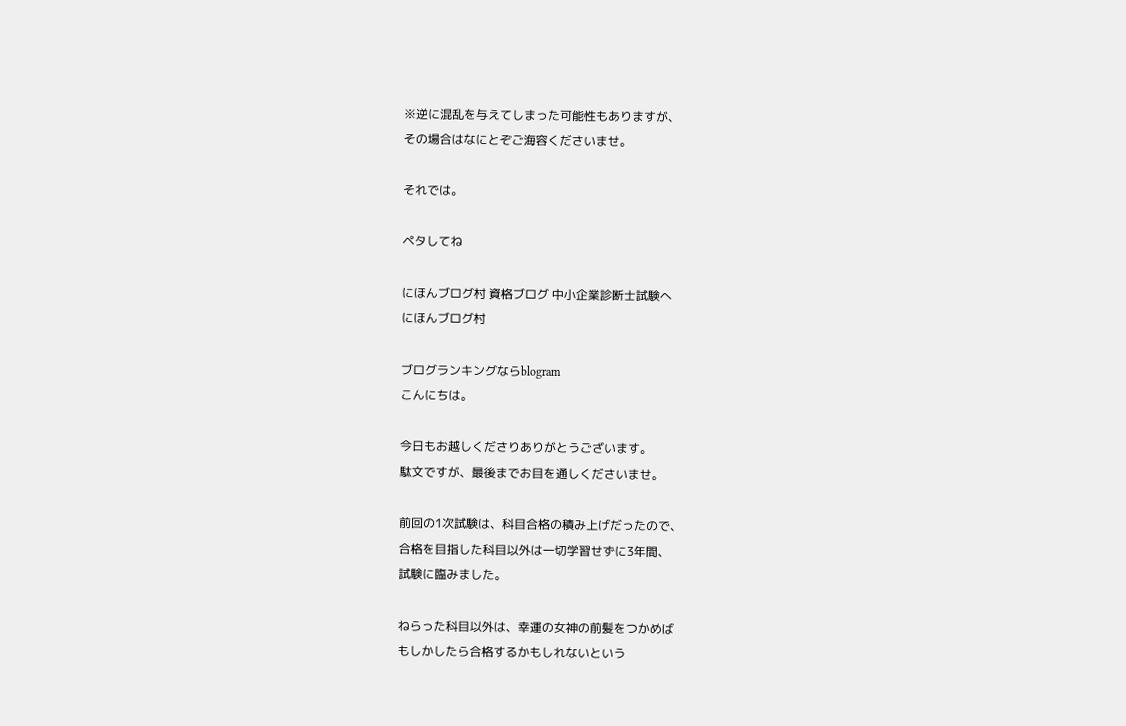※逆に混乱を与えてしまった可能性もありますが、
その場合はなにとぞご海容くださいませ。

それでは。

ペタしてね

にほんブログ村 資格ブログ 中小企業診断士試験へ
にほんブログ村

ブログランキングならblogram
こんにちは。

今日もお越しくださりありがとうございます。
駄文ですが、最後までお目を通しくださいませ。

前回の1次試験は、科目合格の積み上げだったので、
合格を目指した科目以外は一切学習せずに3年間、
試験に臨みました。

ねらった科目以外は、幸運の女神の前髪をつかめば
もしかしたら合格するかもしれないという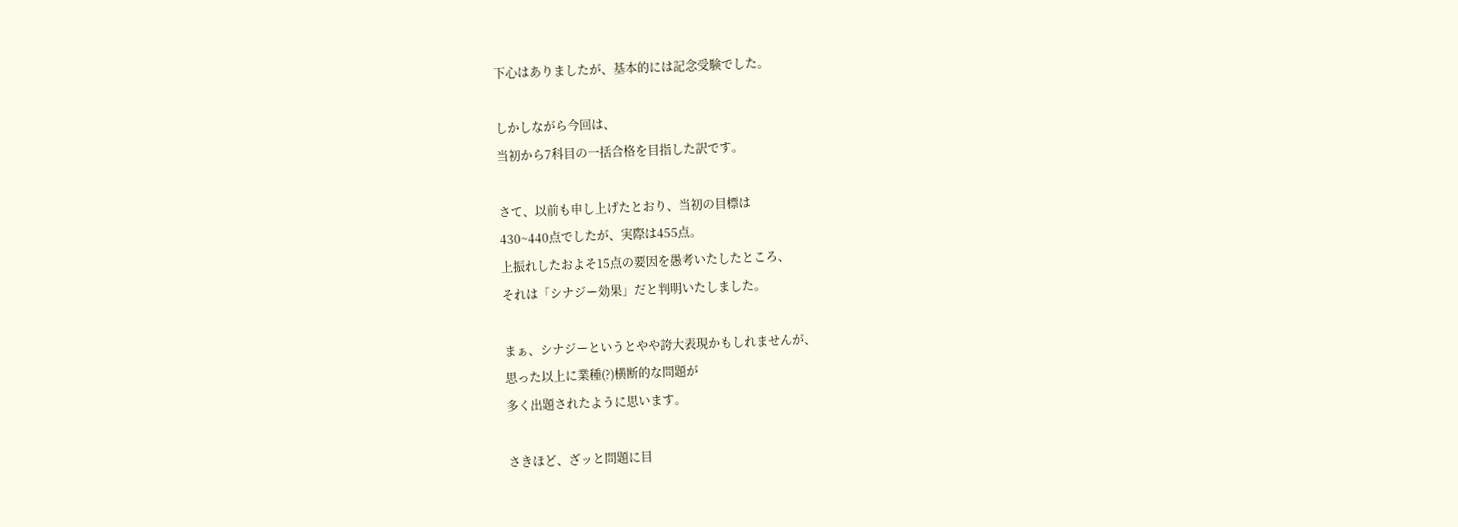下心はありましたが、基本的には記念受験でした。

しかしながら今回は、
当初から7科目の一括合格を目指した訳です。

さて、以前も申し上げたとおり、当初の目標は
430~440点でしたが、実際は455点。
上振れしたおよそ15点の要因を愚考いたしたところ、
それは「シナジー効果」だと判明いたしました。

まぁ、シナジーというとやや誇大表現かもしれませんが、
思った以上に業種(?)横断的な問題が
多く出題されたように思います。

さきほど、ざッと問題に目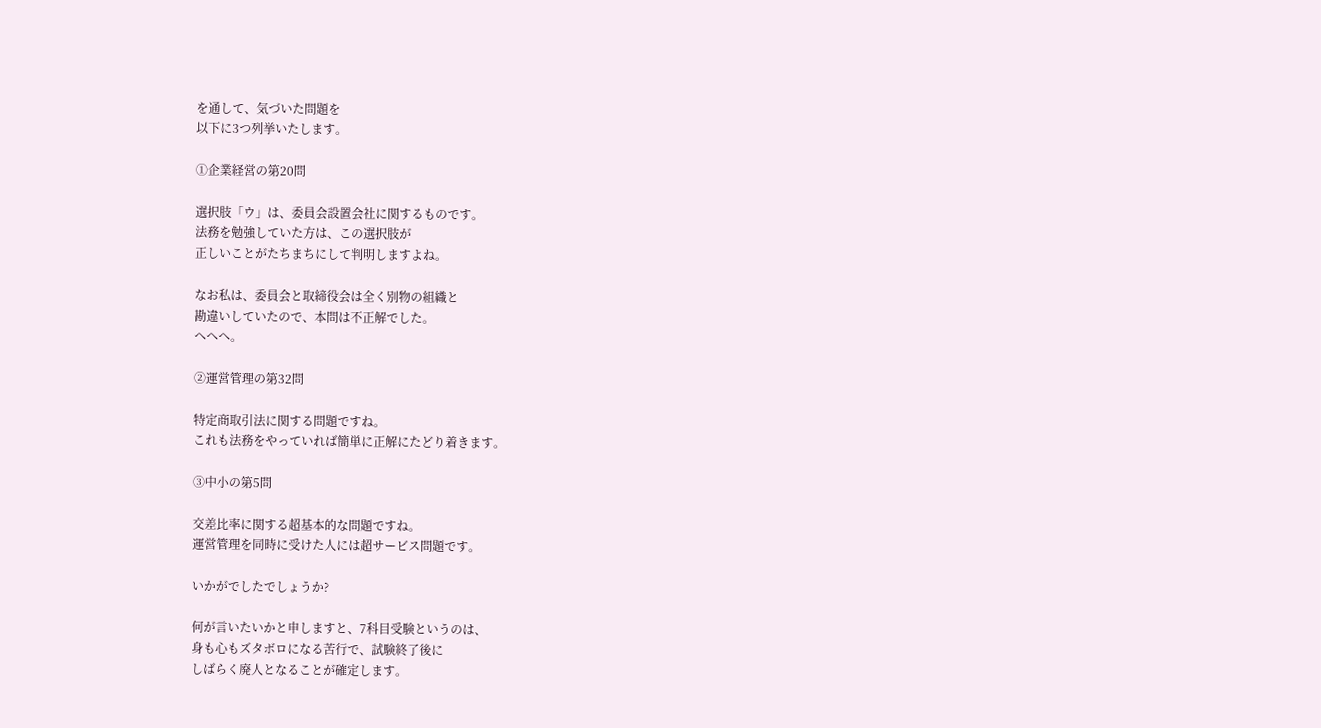を通して、気づいた問題を
以下に3つ列挙いたします。

①企業経営の第20問

選択肢「ウ」は、委員会設置会社に関するものです。
法務を勉強していた方は、この選択肢が
正しいことがたちまちにして判明しますよね。

なお私は、委員会と取締役会は全く別物の組織と
勘違いしていたので、本問は不正解でした。
へへへ。

②運営管理の第32問

特定商取引法に関する問題ですね。
これも法務をやっていれば簡単に正解にたどり着きます。

③中小の第5問

交差比率に関する超基本的な問題ですね。
運営管理を同時に受けた人には超サービス問題です。

いかがでしたでしょうか?

何が言いたいかと申しますと、7科目受験というのは、
身も心もズタボロになる苦行で、試験終了後に
しばらく廃人となることが確定します。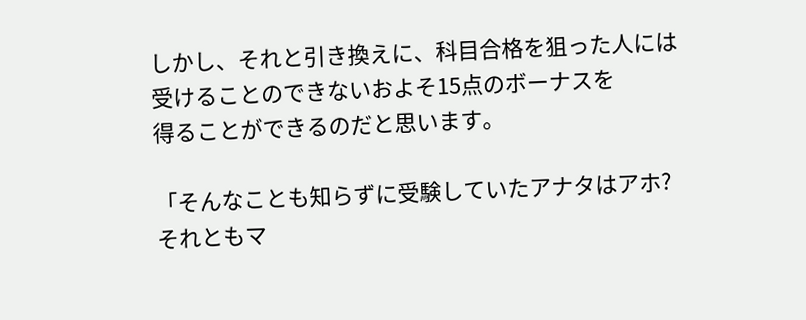しかし、それと引き換えに、科目合格を狙った人には
受けることのできないおよそ15点のボーナスを
得ることができるのだと思います。

「そんなことも知らずに受験していたアナタはアホ?
それともマ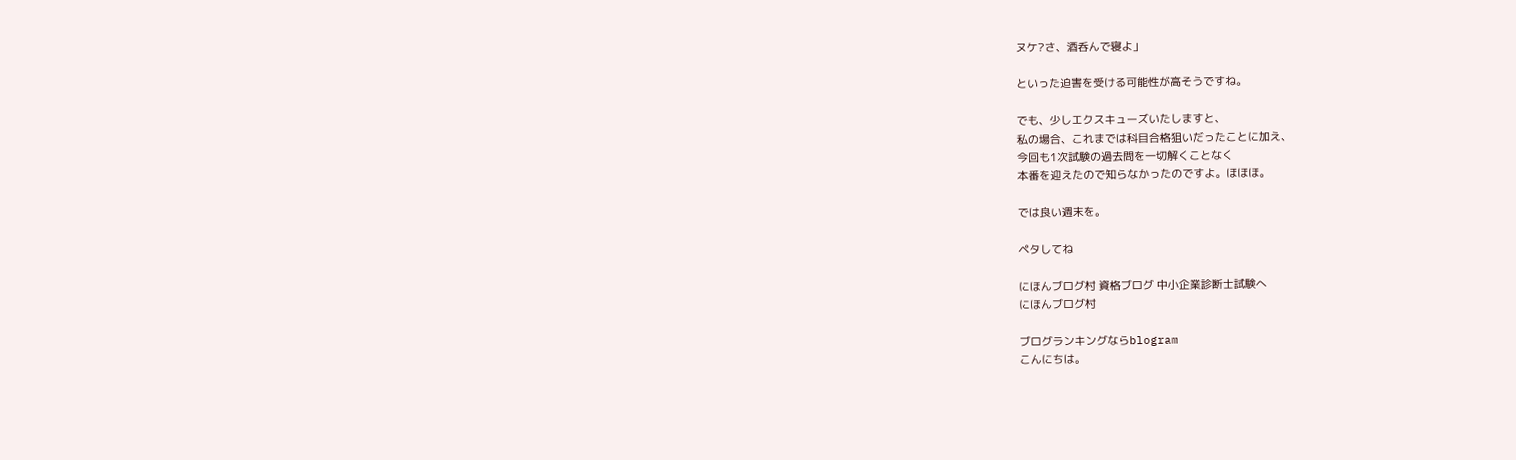ヌケ?さ、酒呑んで寝よ」

といった迫害を受ける可能性が高そうですね。

でも、少しエクスキューズいたしますと、
私の場合、これまでは科目合格狙いだったことに加え、
今回も1次試験の過去問を一切解くことなく
本番を迎えたので知らなかったのですよ。ほほほ。

では良い週末を。

ペタしてね

にほんブログ村 資格ブログ 中小企業診断士試験へ
にほんブログ村

ブログランキングならblogram
こんにちは。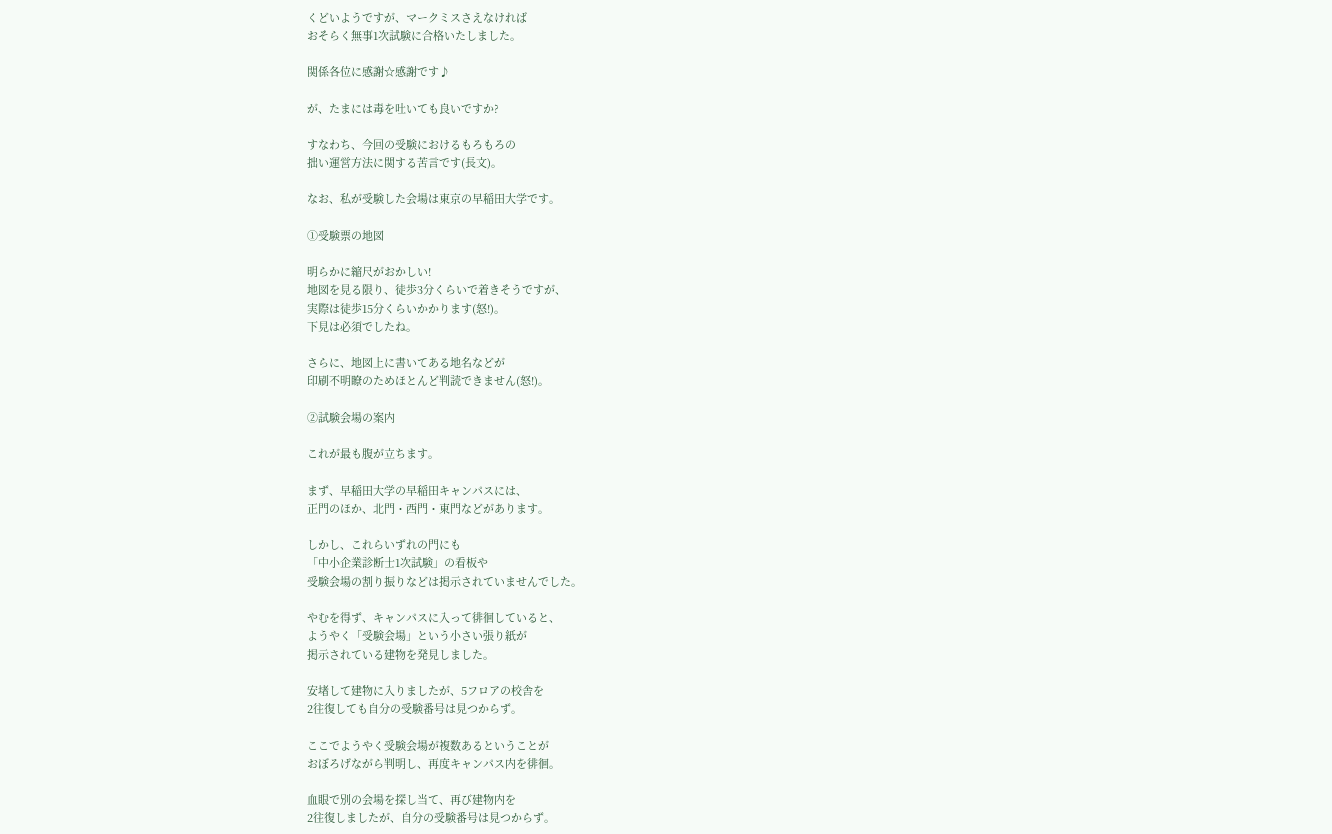くどいようですが、マークミスさえなければ
おそらく無事1次試験に合格いたしました。

関係各位に感謝☆感謝です♪

が、たまには毒を吐いても良いですか?

すなわち、今回の受験におけるもろもろの
拙い運営方法に関する苦言です(長文)。

なお、私が受験した会場は東京の早稲田大学です。

①受験票の地図

明らかに縮尺がおかしい!
地図を見る限り、徒歩3分くらいで着きそうですが、
実際は徒歩15分くらいかかります(怒!)。
下見は必須でしたね。

さらに、地図上に書いてある地名などが
印刷不明瞭のためほとんど判読できません(怒!)。

②試験会場の案内

これが最も腹が立ちます。

まず、早稲田大学の早稲田キャンパスには、
正門のほか、北門・西門・東門などがあります。

しかし、これらいずれの門にも
「中小企業診断士1次試験」の看板や
受験会場の割り振りなどは掲示されていませんでした。

やむを得ず、キャンパスに入って徘徊していると、
ようやく「受験会場」という小さい張り紙が
掲示されている建物を発見しました。

安堵して建物に入りましたが、5フロアの校舎を
2往復しても自分の受験番号は見つからず。

ここでようやく受験会場が複数あるということが
おぼろげながら判明し、再度キャンパス内を徘徊。

血眼で別の会場を探し当て、再び建物内を
2往復しましたが、自分の受験番号は見つからず。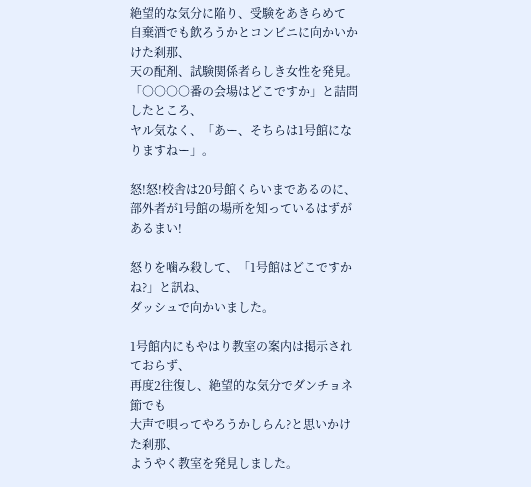絶望的な気分に陥り、受験をあきらめて
自棄酒でも飲ろうかとコンビニに向かいかけた刹那、
天の配剤、試験関係者らしき女性を発見。
「○○○○番の会場はどこですか」と詰問したところ、
ヤル気なく、「あー、そちらは1号館になりますねー」。

怒!怒!校舎は20号館くらいまであるのに、
部外者が1号館の場所を知っているはずがあるまい!

怒りを噛み殺して、「1号館はどこですかね?」と訊ね、
ダッシュで向かいました。

1号館内にもやはり教室の案内は掲示されておらず、
再度2往復し、絶望的な気分でダンチョネ節でも
大声で唄ってやろうかしらん?と思いかけた刹那、
ようやく教室を発見しました。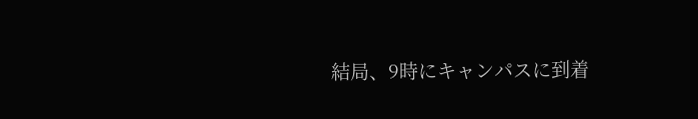結局、9時にキャンパスに到着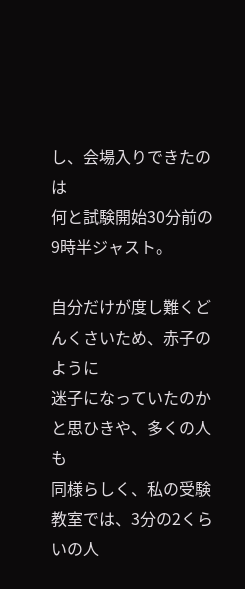し、会場入りできたのは
何と試験開始30分前の9時半ジャスト。

自分だけが度し難くどんくさいため、赤子のように
迷子になっていたのかと思ひきや、多くの人も
同様らしく、私の受験教室では、3分の2くらいの人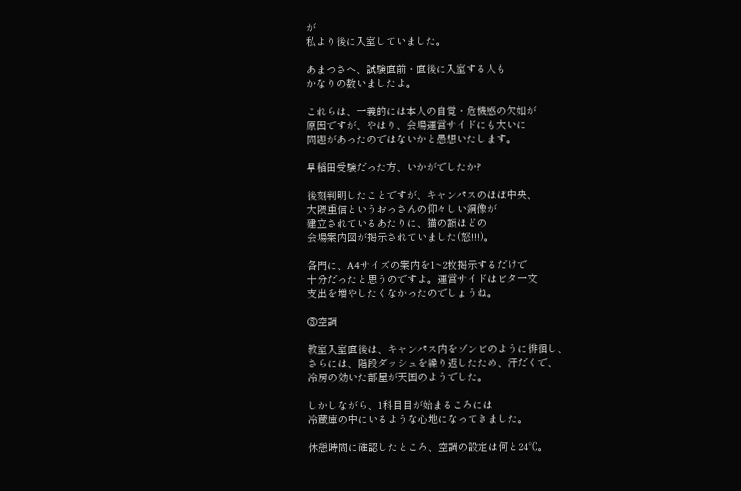が
私より後に入室していました。

あまつさへ、試験直前・直後に入室する人も
かなりの数いましたよ。

これらは、一義的には本人の自覚・危機感の欠如が
原因ですが、やはり、会場運営サイドにも大いに
問題があったのではないかと愚想いたします。

早稲田受験だった方、いかがでしたか?

後刻判明したことですが、キャンパスのほぼ中央、
大隈重信というおっさんの仰々しい銅像が
建立されているあたりに、猫の額ほどの
会場案内図が掲示されていました(怒!!!)。

各門に、A4サイズの案内を1~2枚掲示するだけで
十分だったと思うのですよ。運営サイドはビタ一文
支出を増やしたくなかったのでしょうね。

③空調

教室入室直後は、キャンパス内をゾンビのように徘徊し、
さらには、階段ダッシュを繰り返したため、汗だくで、
冷房の効いた部屋が天国のようでした。

しかしながら、1科目目が始まるころには
冷蔵庫の中にいるような心地になってきました。

休憩時間に確認したところ、空調の設定は何と24℃。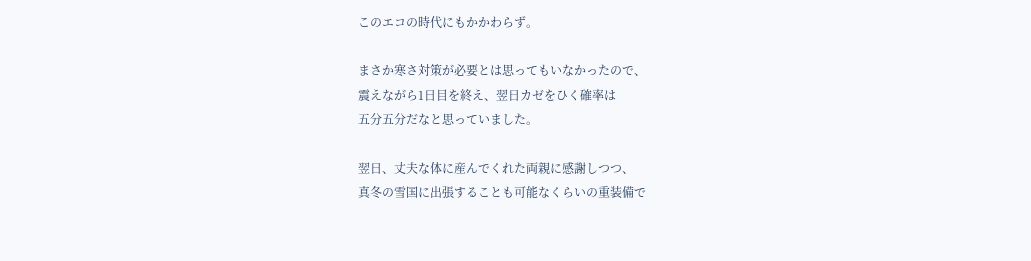このエコの時代にもかかわらず。

まさか寒さ対策が必要とは思ってもいなかったので、
震えながら1日目を終え、翌日カゼをひく確率は
五分五分だなと思っていました。

翌日、丈夫な体に産んでくれた両親に感謝しつつ、
真冬の雪国に出張することも可能なくらいの重装備で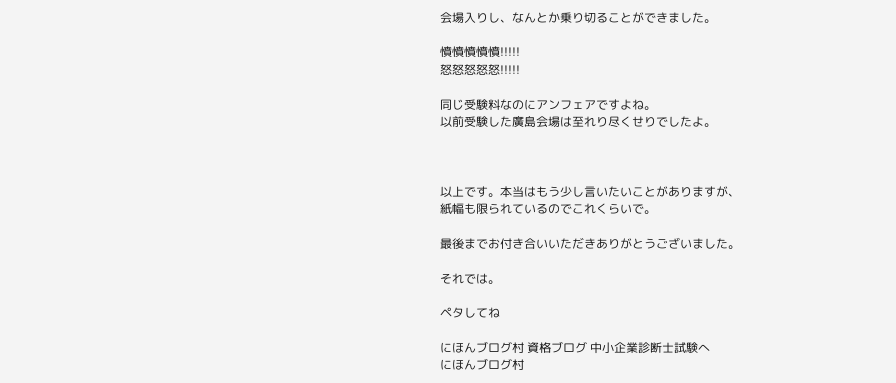会場入りし、なんとか乗り切ることができました。

憤憤憤憤憤!!!!!
怒怒怒怒怒!!!!!

同じ受験料なのにアンフェアですよね。
以前受験した廣島会場は至れり尽くせりでしたよ。



以上です。本当はもう少し言いたいことがありますが、
紙幅も限られているのでこれくらいで。

最後までお付き合いいただきありがとうございました。

それでは。

ペタしてね

にほんブログ村 資格ブログ 中小企業診断士試験へ
にほんブログ村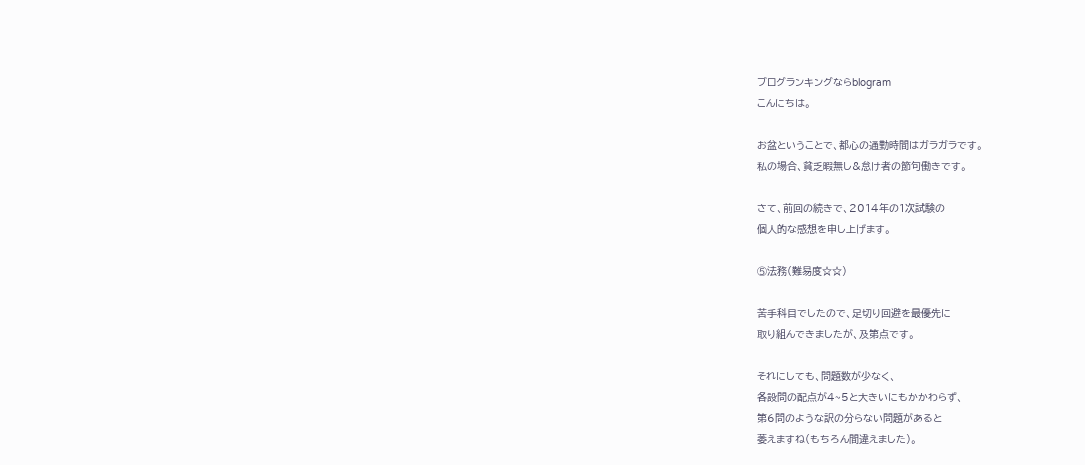ブログランキングならblogram
こんにちは。

お盆ということで、都心の通勤時間はガラガラです。
私の場合、貧乏暇無し&怠け者の節句働きです。

さて、前回の続きで、2014年の1次試験の
個人的な感想を申し上げます。

⑤法務(難易度☆☆)

苦手科目でしたので、足切り回避を最優先に
取り組んできましたが、及第点です。

それにしても、問題数が少なく、
各設問の配点が4~5と大きいにもかかわらず、
第6問のような訳の分らない問題があると
萎えますね(もちろん間違えました)。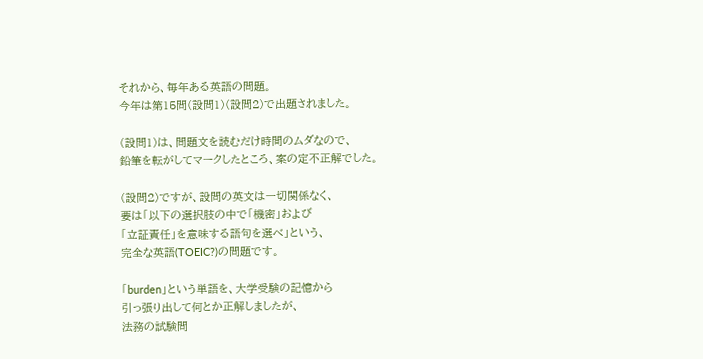それから、毎年ある英語の問題。
今年は第15問(設問1)(設問2)で出題されました。

(設問1)は、問題文を読むだけ時間のムダなので、
鉛筆を転がしてマークしたところ、案の定不正解でした。

(設問2)ですが、設問の英文は一切関係なく、
要は「以下の選択肢の中で「機密」および
「立証責任」を意味する語句を選べ」という、
完全な英語(TOEIC?)の問題です。

「burden」という単語を、大学受験の記憶から
引っ張り出して何とか正解しましたが、
法務の試験問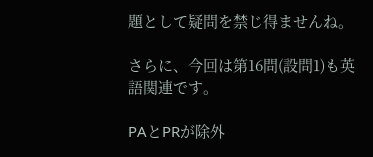題として疑問を禁じ得ませんね。

さらに、今回は第16問(設問1)も英語関連です。

PAとPRが除外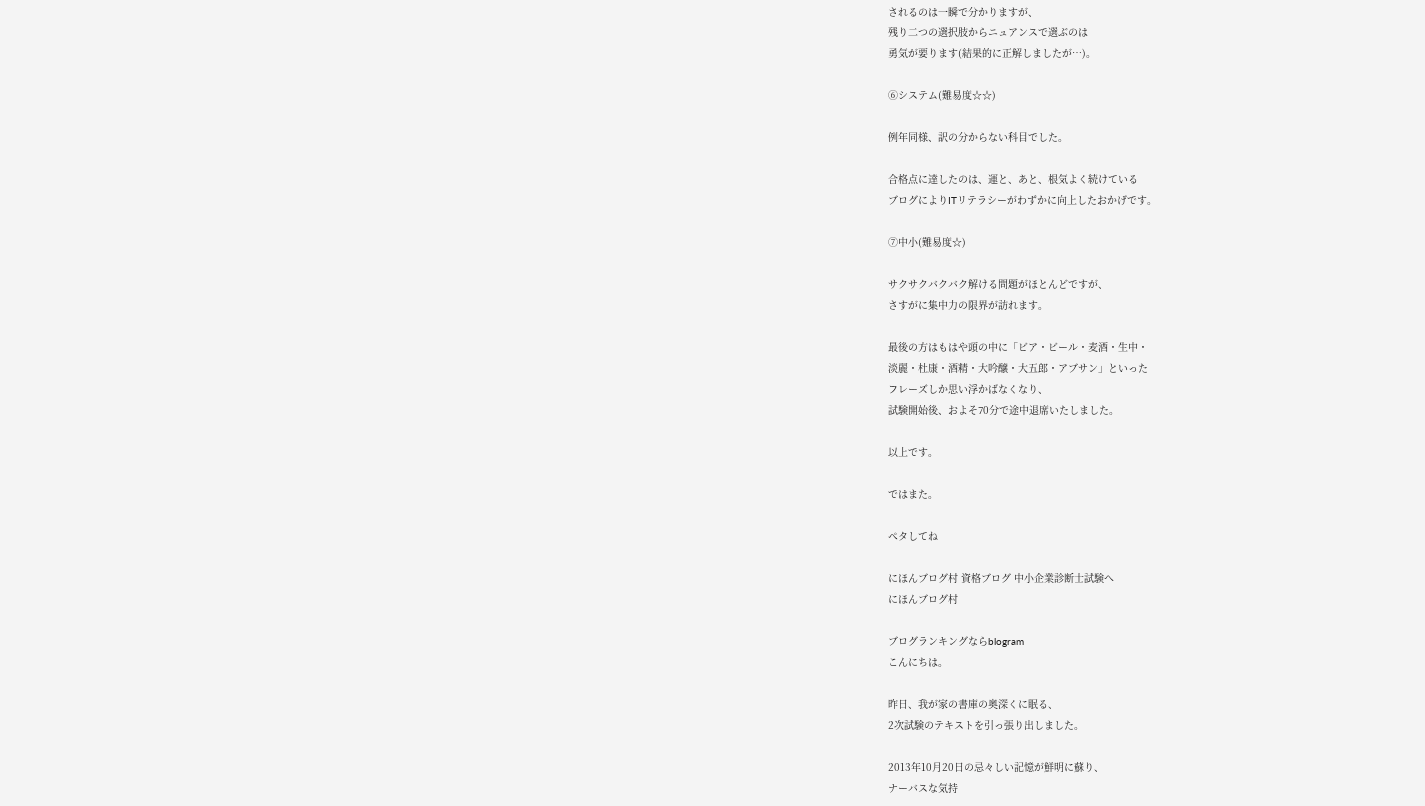されるのは一瞬で分かりますが、
残り二つの選択肢からニュアンスで選ぶのは
勇気が要ります(結果的に正解しましたが…)。

⑥システム(難易度☆☆)

例年同様、訳の分からない科目でした。

合格点に達したのは、運と、あと、根気よく続けている
ブログによりITリテラシーがわずかに向上したおかげです。

⑦中小(難易度☆)

サクサクバクバク解ける問題がほとんどですが、
さすがに集中力の限界が訪れます。

最後の方はもはや頭の中に「ビア・ビール・麦酒・生中・
淡麗・杜康・酒精・大吟醸・大五郎・アブサン」といった
フレーズしか思い浮かばなくなり、
試験開始後、およそ70分で途中退席いたしました。

以上です。

ではまた。

ペタしてね

にほんブログ村 資格ブログ 中小企業診断士試験へ
にほんブログ村

ブログランキングならblogram
こんにちは。

昨日、我が家の書庫の奥深くに眠る、
2次試験のテキストを引っ張り出しました。

2013年10月20日の忌々しい記憶が鮮明に蘇り、
ナーバスな気持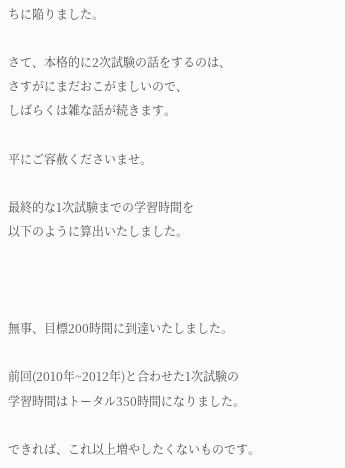ちに陥りました。

さて、本格的に2次試験の話をするのは、
さすがにまだおこがましいので、
しばらくは雑な話が続きます。

平にご容赦くださいませ。

最終的な1次試験までの学習時間を
以下のように算出いたしました。



無事、目標200時間に到達いたしました。

前回(2010年~2012年)と合わせた1次試験の
学習時間はトータル350時間になりました。

できれば、これ以上増やしたくないものです。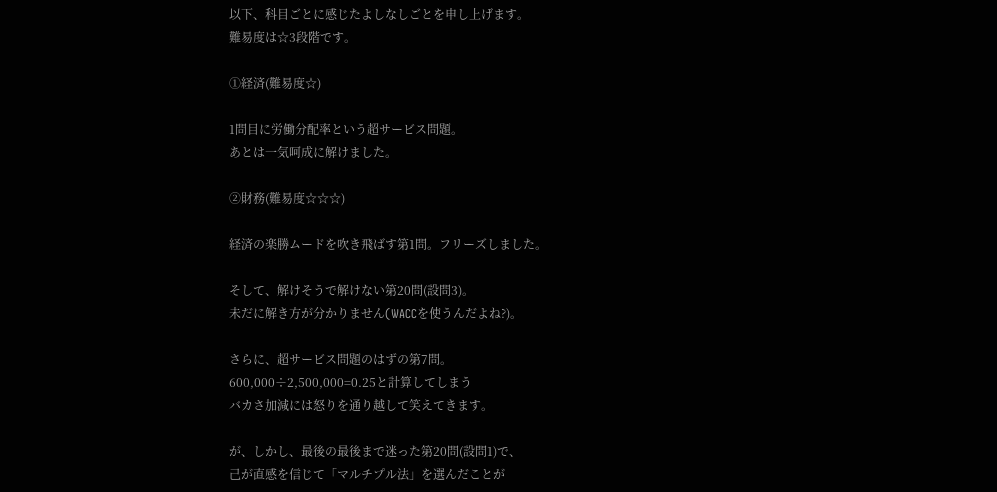以下、科目ごとに感じたよしなしごとを申し上げます。
難易度は☆3段階です。

①経済(難易度☆)

1問目に労働分配率という超サービス問題。
あとは一気呵成に解けました。

②財務(難易度☆☆☆)

経済の楽勝ムードを吹き飛ばす第1問。フリーズしました。

そして、解けそうで解けない第20問(設問3)。
未だに解き方が分かりません(WACCを使うんだよね?)。

さらに、超サービス問題のはずの第7問。
600,000÷2,500,000=0.25と計算してしまう
バカさ加減には怒りを通り越して笑えてきます。

が、しかし、最後の最後まで迷った第20問(設問1)で、
己が直感を信じて「マルチプル法」を選んだことが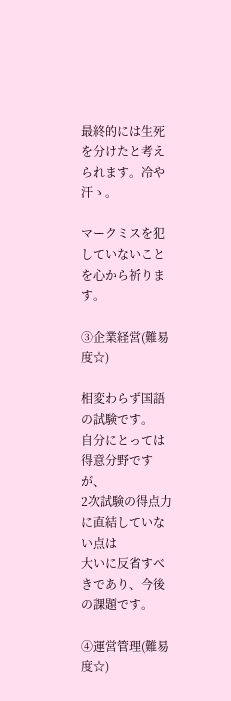最終的には生死を分けたと考えられます。冷や汗ゝ。

マークミスを犯していないことを心から祈ります。

③企業経営(難易度☆)

相変わらず国語の試験です。
自分にとっては得意分野ですが、
2次試験の得点力に直結していない点は
大いに反省すべきであり、今後の課題です。

④運営管理(難易度☆)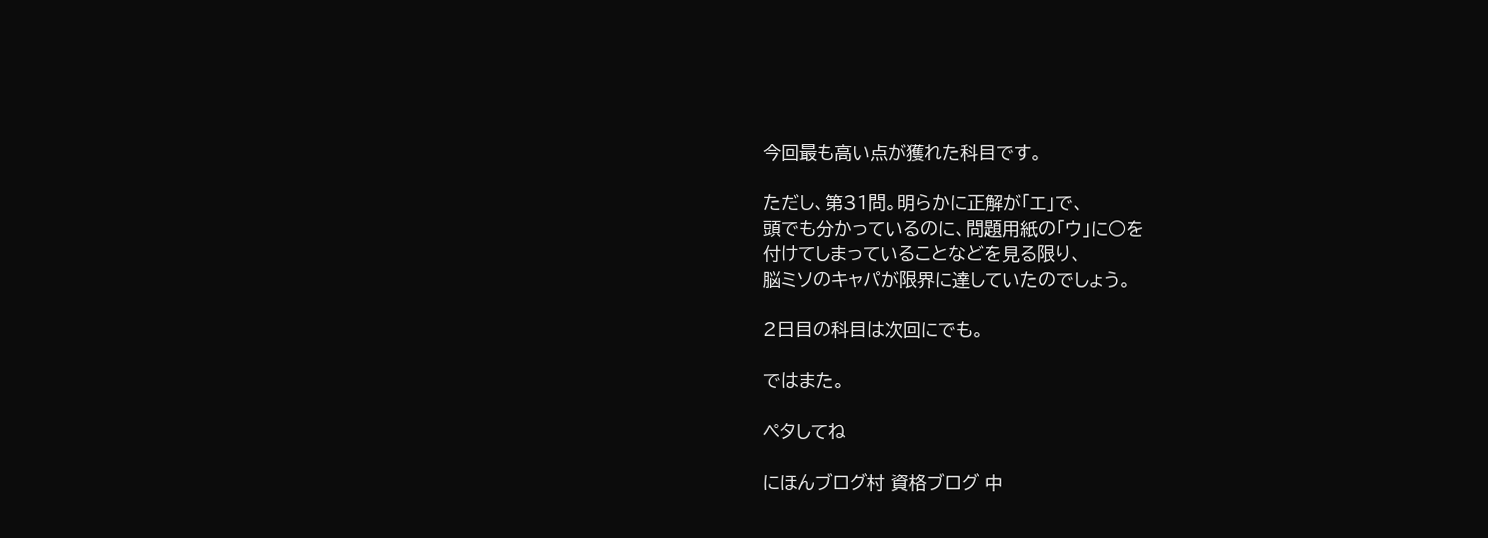今回最も高い点が獲れた科目です。

ただし、第31問。明らかに正解が「エ」で、
頭でも分かっているのに、問題用紙の「ウ」に○を
付けてしまっていることなどを見る限り、
脳ミソのキャパが限界に達していたのでしょう。

2日目の科目は次回にでも。

ではまた。

ペタしてね

にほんブログ村 資格ブログ 中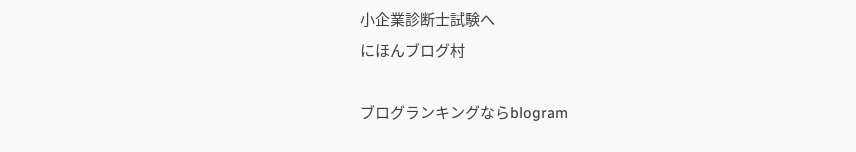小企業診断士試験へ
にほんブログ村

ブログランキングならblogram